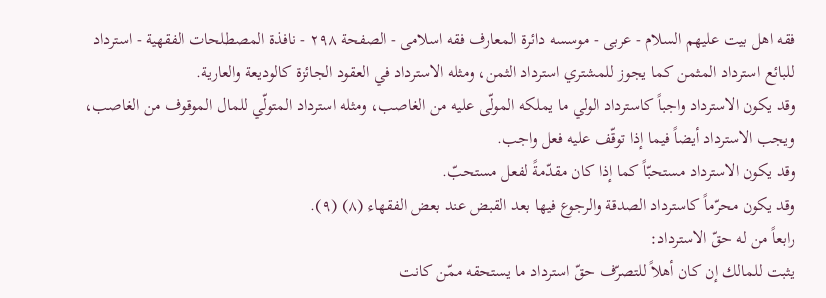فقه اهل بیت علیهم السلام - عربی - موسسه دائرة المعارف فقه اسلامی - الصفحة ٢٩٨ - نافذة المصطلحات الفقهية - استرداد
للبائع استرداد المثمن كما يجوز للمشتري استرداد الثمن، ومثله الاسترداد في العقود الجائزة كالوديعة والعارية.
وقد يكون الاسترداد واجباً كاسترداد الولي ما يملكه المولّى عليه من الغاصب، ومثله استرداد المتولّي للمال الموقوف من الغاصب، ويجب الاسترداد أيضاً فيما إذا توقّف عليه فعل واجب.
وقد يكون الاسترداد مستحبّاً كما إذا كان مقدّمةً لفعل مستحبّ.
وقد يكون محرّماً كاسترداد الصدقة والرجوع فيها بعد القبض عند بعض الفقهاء (٨) (٩).
رابعاً من له حقّ الاسترداد:
يثبت للمالك إن كان أهلاً للتصرّف حقّ استرداد ما يستحقه ممّن كانت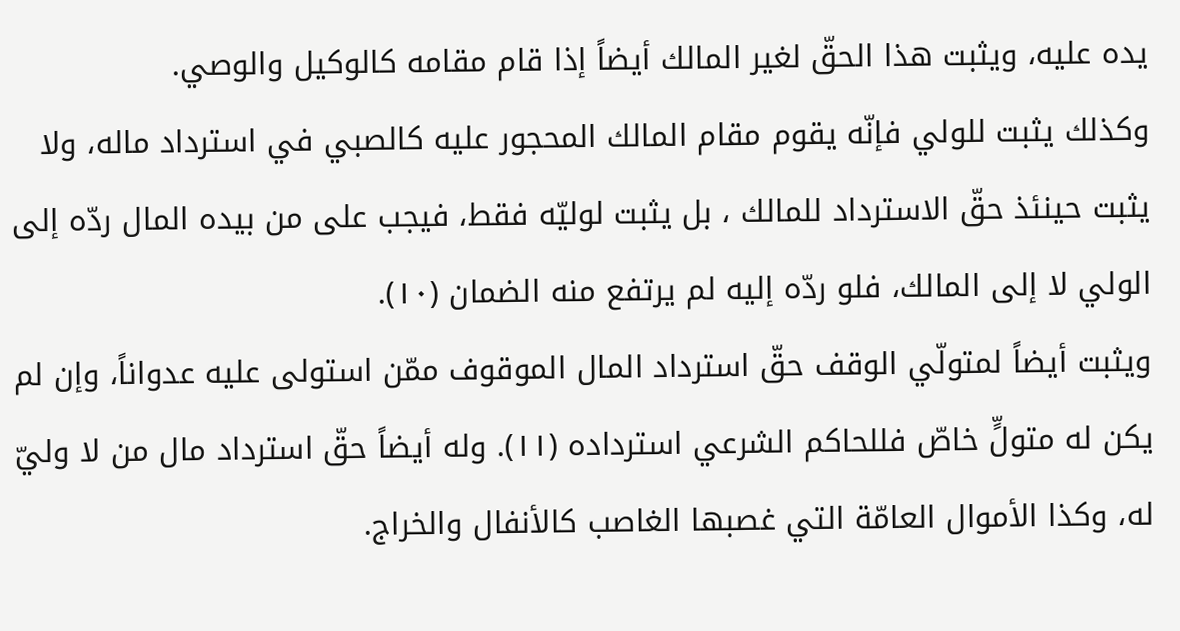يده عليه، ويثبت هذا الحقّ لغير المالك أيضاً إذا قام مقامه كالوكيل والوصي.
وكذلك يثبت للولي فإنّه يقوم مقام المالك المحجور عليه كالصبي في استرداد ماله، ولا يثبت حينئذ حقّ الاسترداد للمالك ، بل يثبت لوليّه فقط، فيجب على من بيده المال ردّه إلى الولي لا إلى المالك، فلو ردّه إليه لم يرتفع منه الضمان (١٠).
ويثبت أيضاً لمتولّي الوقف حقّ استرداد المال الموقوف ممّن استولى عليه عدواناً، وإن لم يكن له متولٍّ خاصّ فللحاكم الشرعي استرداده (١١). وله أيضاً حقّ استرداد مال من لا وليّ له، وكذا الأموال العامّة التي غصبها الغاصب كالأنفال والخراج.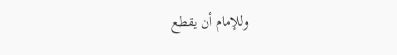وللإمام أن يقطع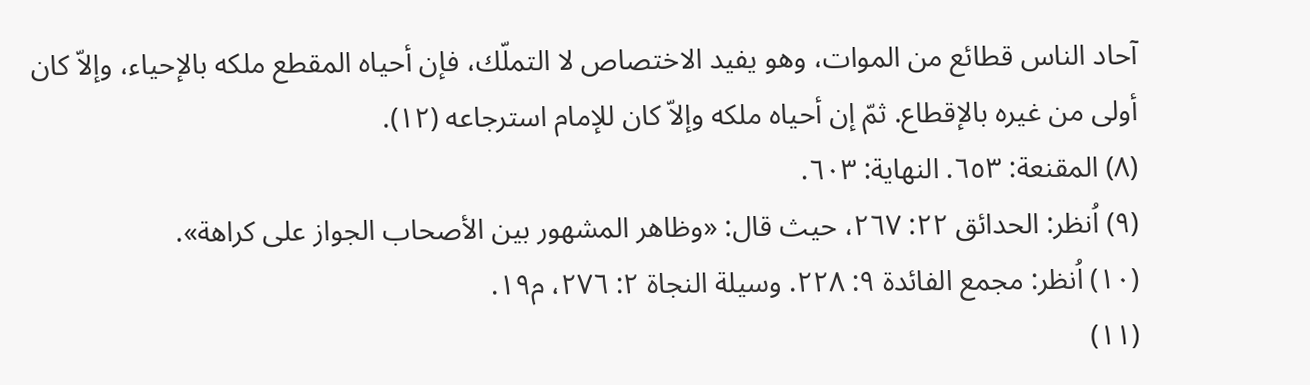آحاد الناس قطائع من الموات، وهو يفيد الاختصاص لا التملّك، فإن أحياه المقطع ملكه بالإحياء، وإلاّ كان أولى من غيره بالإقطاع. ثمّ إن أحياه ملكه وإلاّ كان للإمام استرجاعه (١٢).
(٨) المقنعة: ٦٥٣. النهاية: ٦٠٣.
(٩) اُنظر: الحدائق ٢٢: ٢٦٧، حيث قال: «وظاهر المشهور بين الأصحاب الجواز على كراهة».
(١٠) اُنظر: مجمع الفائدة ٩: ٢٢٨. وسيلة النجاة ٢: ٢٧٦، م١٩.
(١١)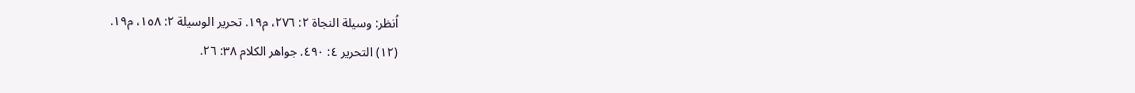اُنظر: وسيلة النجاة ٢: ٢٧٦، م١٩. تحرير الوسيلة ٢: ١٥٨، م١٩.
(١٢) التحرير ٤: ٤٩٠. جواهر الكلام ٣٨: ٢٦.